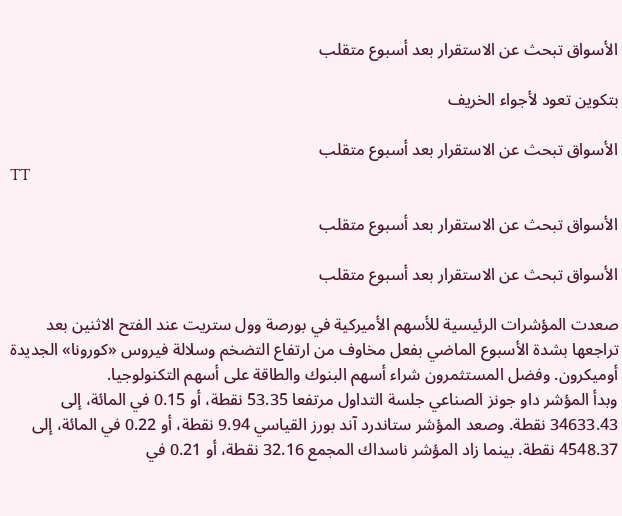الأسواق تبحث عن الاستقرار بعد أسبوع متقلب

بتكوين تعود لأجواء الخريف

الأسواق تبحث عن الاستقرار بعد أسبوع متقلب
TT

الأسواق تبحث عن الاستقرار بعد أسبوع متقلب

الأسواق تبحث عن الاستقرار بعد أسبوع متقلب

صعدت المؤشرات الرئيسية للأسهم الأميركية في بورصة وول ستريت عند الفتح الاثنين بعد تراجعها بشدة الأسبوع الماضي بفعل مخاوف من ارتفاع التضخم وسلالة فيروس «كورونا» الجديدة أوميكرون. وفضل المستثمرون شراء أسهم البنوك والطاقة على أسهم التكنولوجيا.
وبدأ المؤشر داو جونز الصناعي جلسة التداول مرتفعا 53.35 نقطة، أو 0.15 في المائة، إلى 34633.43 نقطة. وصعد المؤشر ستاندرد آند بورز القياسي 9.94 نقطة، أو 0.22 في المائة، إلى 4548.37 نقطة. بينما زاد المؤشر ناسداك المجمع 32.16 نقطة، أو 0.21 في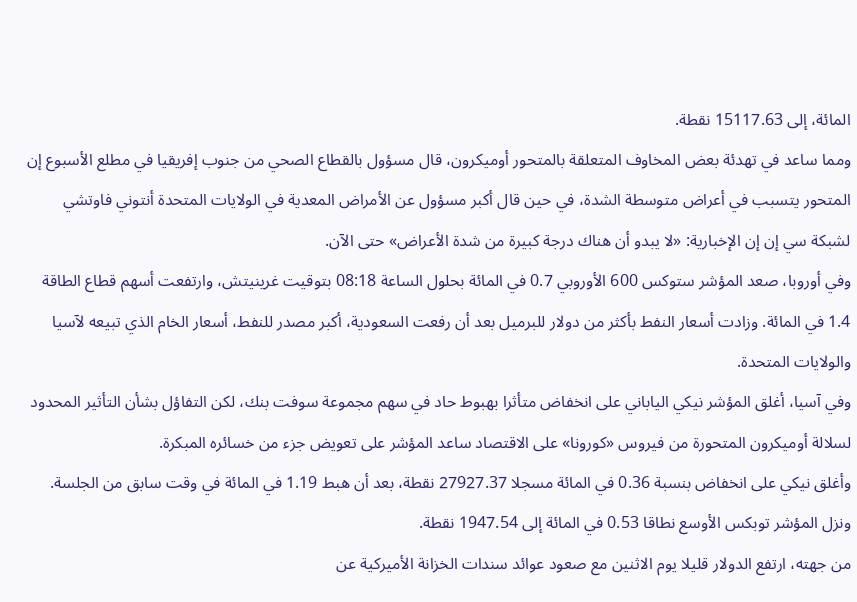المائة، إلى 15117.63 نقطة.
ومما ساعد في تهدئة بعض المخاوف المتعلقة بالمتحور أوميكرون، قال مسؤول بالقطاع الصحي من جنوب إفريقيا في مطلع الأسبوع إن المتحور يتسبب في أعراض متوسطة الشدة، في حين قال أكبر مسؤول عن الأمراض المعدية في الولايات المتحدة أنتوني فاوتشي لشبكة سي إن إن الإخبارية: «لا يبدو أن هناك درجة كبيرة من شدة الأعراض» حتى الآن.
وفي أوروبا، صعد المؤشر ستوكس 600 الأوروبي 0.7 في المائة بحلول الساعة 08:18 بتوقيت غرينيتش، وارتفعت أسهم قطاع الطاقة 1.4 في المائة. وزادت أسعار النفط بأكثر من دولار للبرميل بعد أن رفعت السعودية، أكبر مصدر للنفط، أسعار الخام الذي تبيعه لآسيا والولايات المتحدة.
وفي آسيا، أغلق المؤشر نيكي الياباني على انخفاض متأثرا بهبوط حاد في سهم مجموعة سوفت بنك، لكن التفاؤل بشأن التأثير المحدود لسلالة أوميكرون المتحورة من فيروس «كورونا» على الاقتصاد ساعد المؤشر على تعويض جزء من خسائره المبكرة.
وأغلق نيكي على انخفاض بنسبة 0.36 في المائة مسجلا 27927.37 نقطة، بعد أن هبط 1.19 في المائة في وقت سابق من الجلسة. ونزل المؤشر توبكس الأوسع نطاقا 0.53 في المائة إلى 1947.54 نقطة.
من جهته، ارتفع الدولار قليلا يوم الاثنين مع صعود عوائد سندات الخزانة الأميركية عن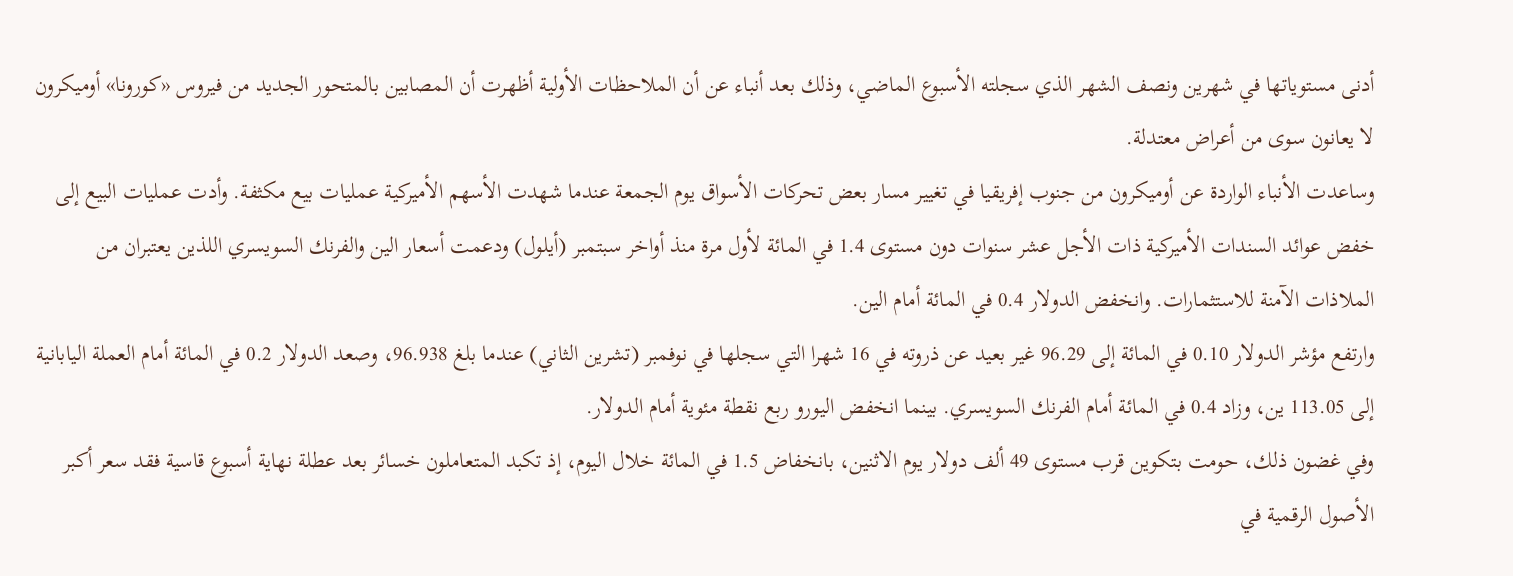أدنى مستوياتها في شهرين ونصف الشهر الذي سجلته الأسبوع الماضي، وذلك بعد أنباء عن أن الملاحظات الأولية أظهرت أن المصابين بالمتحور الجديد من فيروس «كورونا» أوميكرون لا يعانون سوى من أعراض معتدلة.
وساعدت الأنباء الواردة عن أوميكرون من جنوب إفريقيا في تغيير مسار بعض تحركات الأسواق يوم الجمعة عندما شهدت الأسهم الأميركية عمليات بيع مكثفة. وأدت عمليات البيع إلى خفض عوائد السندات الأميركية ذات الأجل عشر سنوات دون مستوى 1.4 في المائة لأول مرة منذ أواخر سبتمبر (أيلول) ودعمت أسعار الين والفرنك السويسري اللذين يعتبران من الملاذات الآمنة للاستثمارات. وانخفض الدولار 0.4 في المائة أمام الين.
وارتفع مؤشر الدولار 0.10 في المائة إلى 96.29 غير بعيد عن ذروته في 16 شهرا التي سجلها في نوفمبر (تشرين الثاني) عندما بلغ 96.938، وصعد الدولار 0.2 في المائة أمام العملة اليابانية إلى 113.05 ين، وزاد 0.4 في المائة أمام الفرنك السويسري. بينما انخفض اليورو ربع نقطة مئوية أمام الدولار.
وفي غضون ذلك، حومت بتكوين قرب مستوى 49 ألف دولار يوم الاثنين، بانخفاض 1.5 في المائة خلال اليوم، إذ تكبد المتعاملون خسائر بعد عطلة نهاية أسبوع قاسية فقد سعر أكبر الأصول الرقمية في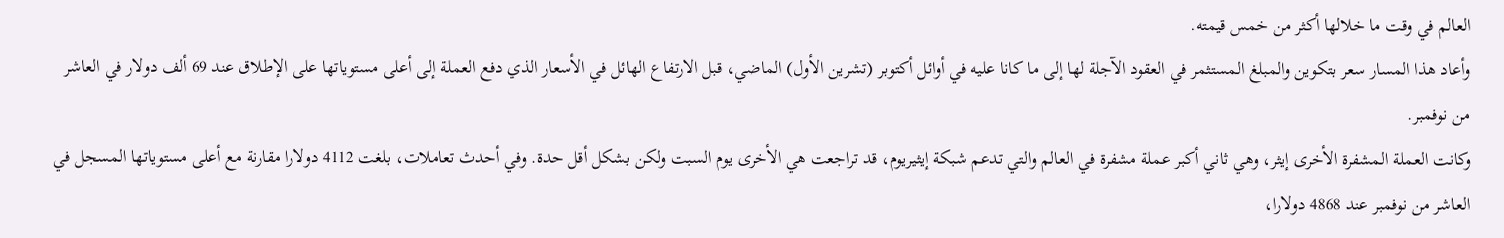العالم في وقت ما خلالها أكثر من خمس قيمته.
وأعاد هذا المسار سعر بتكوين والمبلغ المستثمر في العقود الآجلة لها إلى ما كانا عليه في أوائل أكتوبر (تشرين الأول) الماضي، قبل الارتفاع الهائل في الأسعار الذي دفع العملة إلى أعلى مستوياتها على الإطلاق عند 69 ألف دولار في العاشر من نوفمبر.
وكانت العملة المشفرة الأخرى إيثر، وهي ثاني أكبر عملة مشفرة في العالم والتي تدعم شبكة إيثيريوم، قد تراجعت هي الأخرى يوم السبت ولكن بشكل أقل حدة. وفي أحدث تعاملات، بلغت 4112 دولارا مقارنة مع أعلى مستوياتها المسجل في العاشر من نوفمبر عند 4868 دولارا،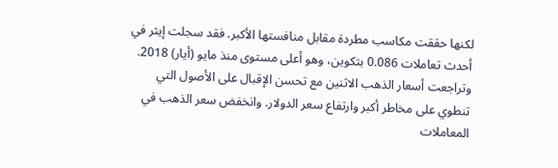لكنها حققت مكاسب مطردة مقابل منافستها الأكبر. فقد سجلت إيثر في أحدث تعاملات 0.086 بتكوين، وهو أعلى مستوى منذ مايو (أيار) 2018.
وتراجعت أسعار الذهب الاثنين مع تحسن الإقبال على الأصول التي تنطوي على مخاطر أكبر وارتفاع سعر الدولار. وانخفض سعر الذهب في المعاملات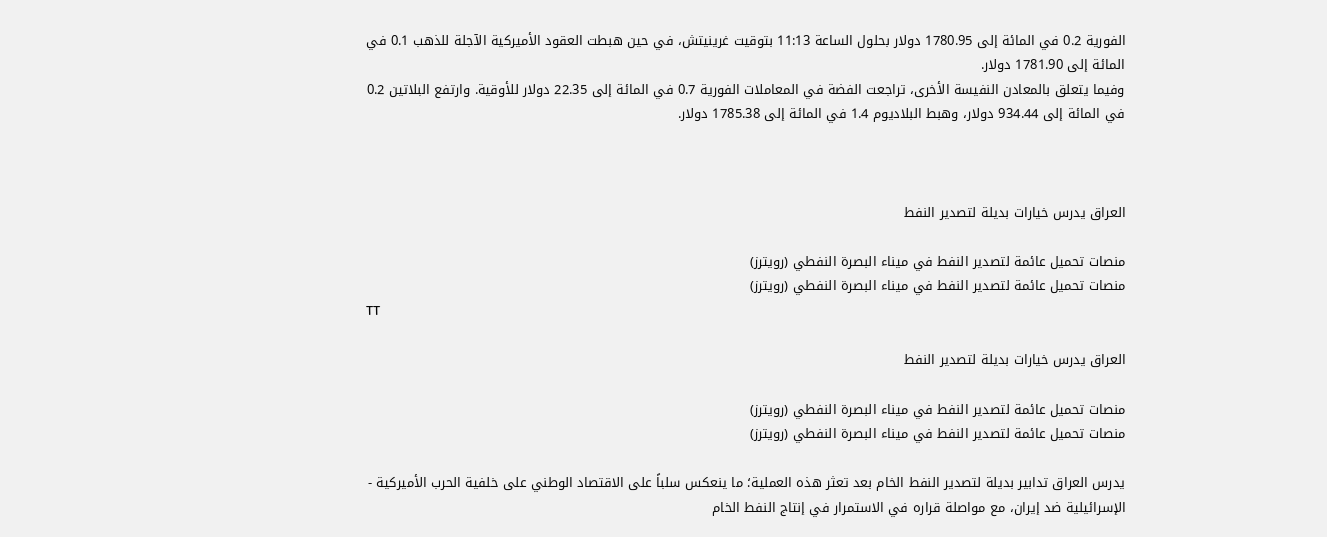الفورية 0.2 في المائة إلى 1780.95 دولار بحلول الساعة 11:13 بتوقيت غرينيتش، في حين هبطت العقود الأميركية الآجلة للذهب 0.1 في المائة إلى 1781.90 دولار.
وفيما يتعلق بالمعادن النفيسة الأخرى، تراجعت الفضة في المعاملات الفورية 0.7 في المائة إلى 22.35 دولار للأوقية. وارتفع البلاتين 0.2 في المائة إلى 934.44 دولار، وهبط البلاديوم 1.4 في المائة إلى 1785.38 دولار.



العراق يدرس خيارات بديلة لتصدير النفط

منصات تحميل عائمة لتصدير النفط في ميناء البصرة النفطي (رويترز)
منصات تحميل عائمة لتصدير النفط في ميناء البصرة النفطي (رويترز)
TT

العراق يدرس خيارات بديلة لتصدير النفط

منصات تحميل عائمة لتصدير النفط في ميناء البصرة النفطي (رويترز)
منصات تحميل عائمة لتصدير النفط في ميناء البصرة النفطي (رويترز)

يدرس العراق تدابير بديلة لتصدير النفط الخام بعد تعثر هذه العملية؛ ما ينعكس سلباً على الاقتصاد الوطني على خلفية الحرب الأميركية - الإسرائيلية ضد إيران، مع مواصلة قراره في الاستمرار ‌في إنتاج النفط الخام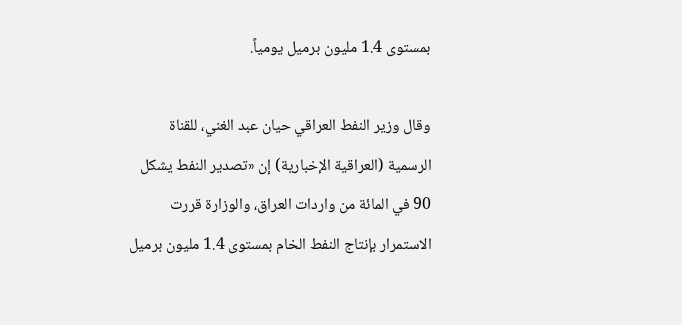بمستوى 1.4 مليون برميل يومياً.

وقال وزير النفط العراقي حيان عبد الغني، للقناة الرسمية (العراقية الإخبارية) إن «تصدير النفط يشكل 90 في المائة من واردات العراق، والوزارة قررت الاستمرار بإنتاج النفط الخام بمستوى 1.4 مليون برميل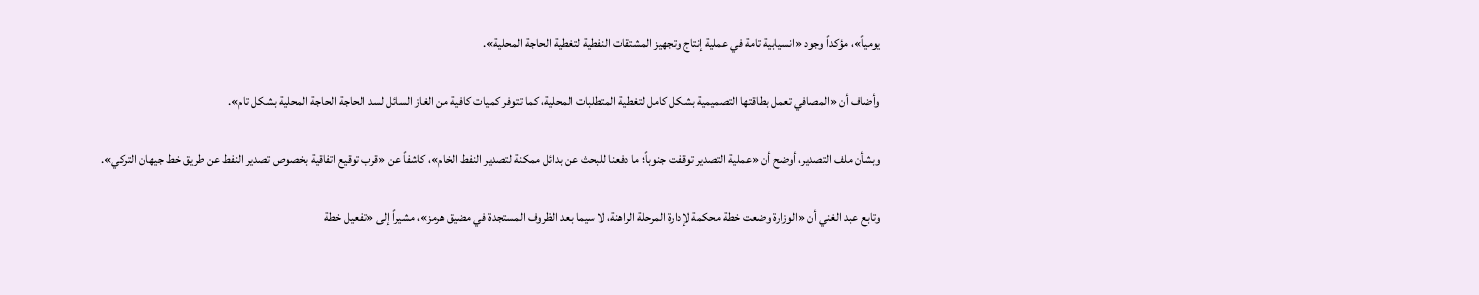يومياً»، مؤكداً وجود «انسيابية تامة في عملية إنتاج وتجهيز المشتقات النفطية لتغطية الحاجة المحلية».

وأضاف أن «المصافي تعمل بطاقتها التصميمية بشكل كامل لتغطية المتطلبات المحلية، كما تتوفر كميات كافية من الغاز السائل لسد الحاجة الحاجة المحلية بشكل تام».

وبشأن ملف التصدير، أوضح أن «عملية التصدير توقفت جنوباً؛ ما دفعنا للبحث عن بدائل ممكنة لتصدير النفط الخام»، كاشفاً عن «قرب توقيع اتفاقية بخصوص تصدير النفط عن طريق خط جيهان التركي».

وتابع عبد الغني أن «الوزارة وضعت خطة محكمة لإدارة المرحلة الراهنة، لا سيما بعد الظروف المستجدة في مضيق هرمز»، مشيراً إلى «تفعيل خطة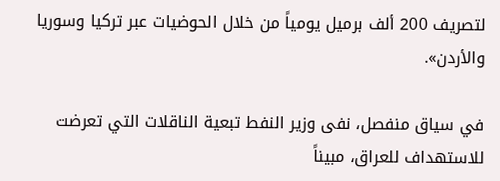لتصريف 200 ألف برميل يومياً من خلال الحوضيات عبر تركيا وسوريا والأردن».

في سياق منفصل، نفى وزير النفط تبعية الناقلات التي تعرضت للاستهداف للعراق، مبيناً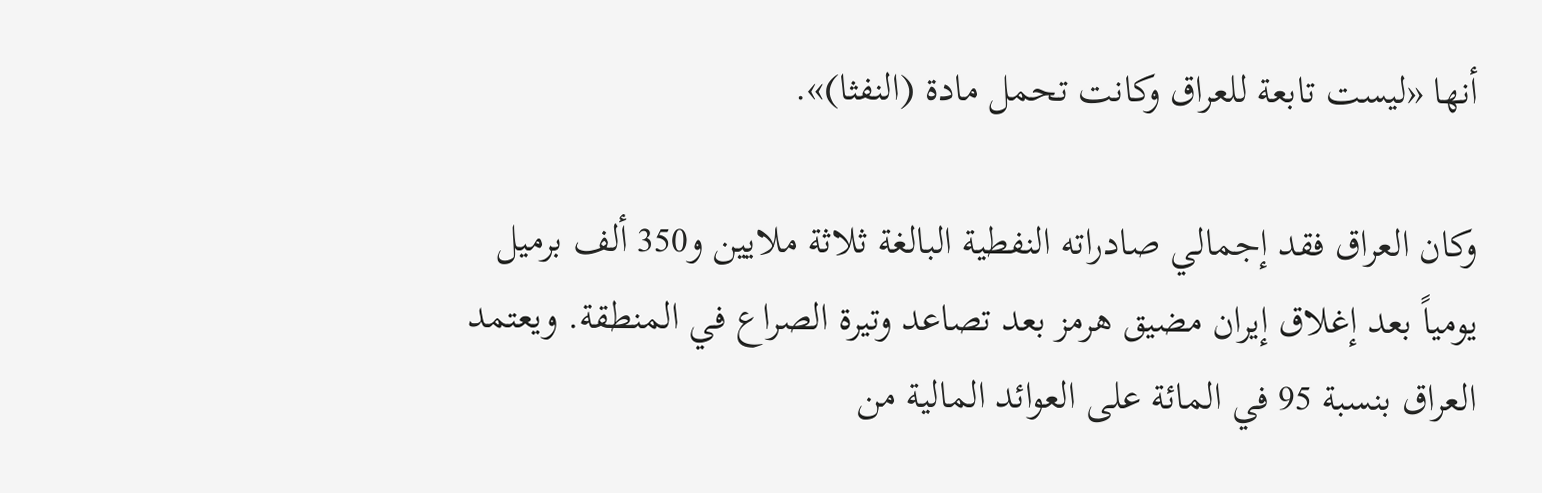أنها «ليست تابعة للعراق وكانت تحمل مادة (النفثا)».

وكان العراق فقد إجمالي صادراته النفطية البالغة ثلاثة ملايين و350 ألف برميل يومياً بعد إغلاق إيران مضيق هرمز بعد تصاعد وتيرة الصراع في المنطقة. ويعتمد العراق بنسبة 95 في المائة على العوائد المالية من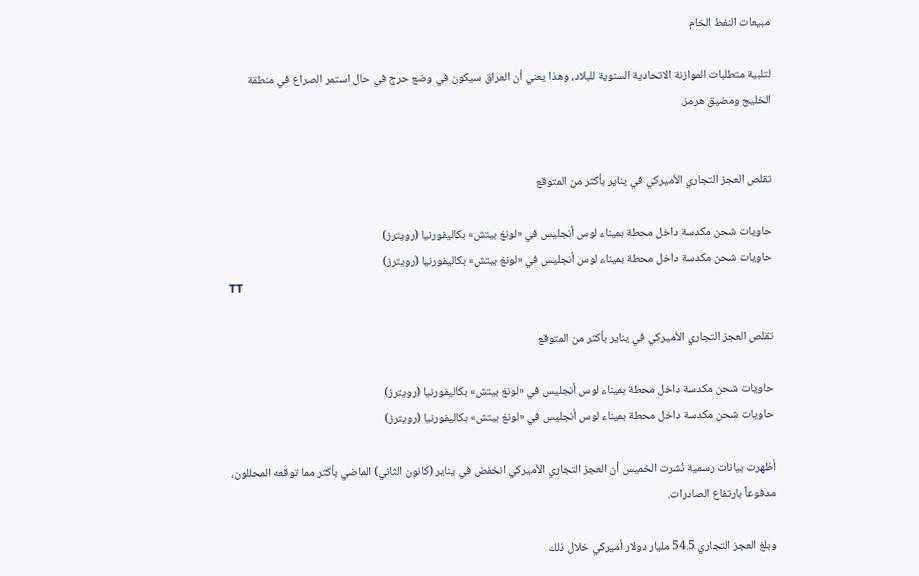مبيعات النفط الخام

لتلبية متطلبات الموازنة الاتحادية السنوية للبلاد، وهذا يعني أن العراق سيكون في وضع حرج في حال استمر الصراع في منطقة الخليج ومضيق هرمز.


تقلص العجز التجاري الأميركي في يناير بأكثر من المتوقع

حاويات شحن مكدسة داخل محطة بميناء لوس أنجليس في «لونغ بيتش» بكاليفورنيا (رويترز)
حاويات شحن مكدسة داخل محطة بميناء لوس أنجليس في «لونغ بيتش» بكاليفورنيا (رويترز)
TT

تقلص العجز التجاري الأميركي في يناير بأكثر من المتوقع

حاويات شحن مكدسة داخل محطة بميناء لوس أنجليس في «لونغ بيتش» بكاليفورنيا (رويترز)
حاويات شحن مكدسة داخل محطة بميناء لوس أنجليس في «لونغ بيتش» بكاليفورنيا (رويترز)

أظهرت بيانات رسمية نُشرت الخميس أن العجز التجاري الأميركي انخفض في يناير (كانون الثاني) الماضي بأكثر مما توقعه المحللون، مدفوعاً بارتفاع الصادرات.

وبلغ العجز التجاري 54.5 مليار دولار أميركي خلال ذلك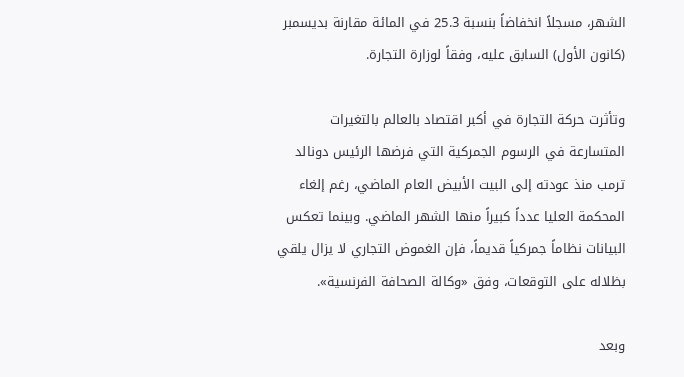الشهر، مسجلاً انخفاضاً بنسبة 25.3 في المائة مقارنة بديسمبر (كانون الأول) السابق عليه، وفقاً لوزارة التجارة.

وتأثرت حركة التجارة في أكبر اقتصاد بالعالم بالتغيرات المتسارعة في الرسوم الجمركية التي فرضها الرئيس دونالد ترمب منذ عودته إلى البيت الأبيض العام الماضي، رغم إلغاء المحكمة العليا عدداً كبيراً منها الشهر الماضي. وبينما تعكس البيانات نظاماً جمركياً قديماً، فإن الغموض التجاري لا يزال يلقي بظلاله على التوقعات، وفق «وكالة الصحافة الفرنسية».

وبعد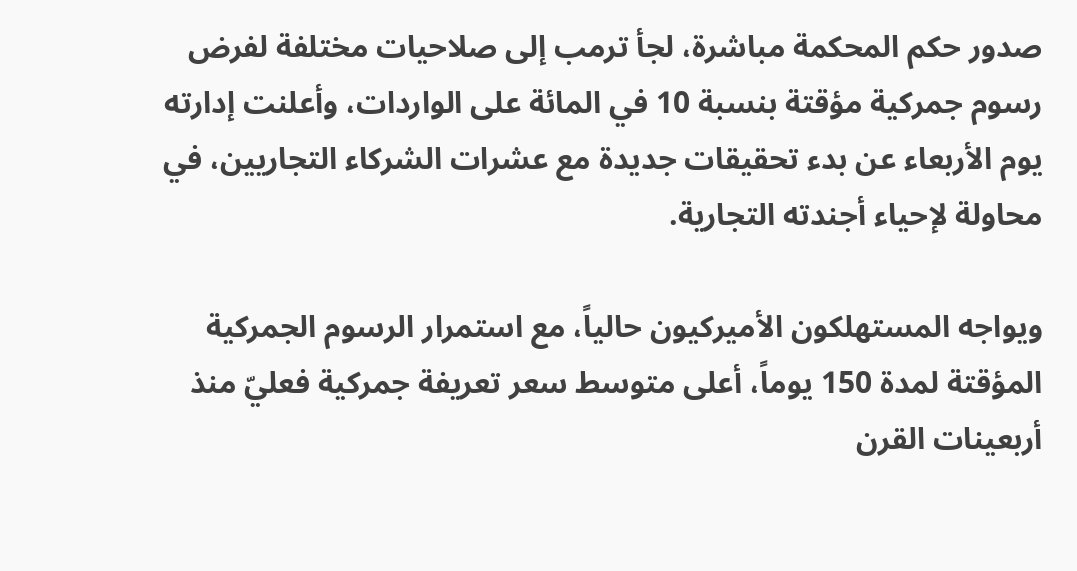صدور حكم المحكمة مباشرة، لجأ ترمب إلى صلاحيات مختلفة لفرض رسوم جمركية مؤقتة بنسبة 10 في المائة على الواردات، وأعلنت إدارته يوم الأربعاء عن بدء تحقيقات جديدة مع عشرات الشركاء التجاريين، في محاولة لإحياء أجندته التجارية.

ويواجه المستهلكون الأميركيون حالياً، مع استمرار الرسوم الجمركية المؤقتة لمدة 150 يوماً، أعلى متوسط سعر تعريفة جمركية فعليّ منذ أربعينات القرن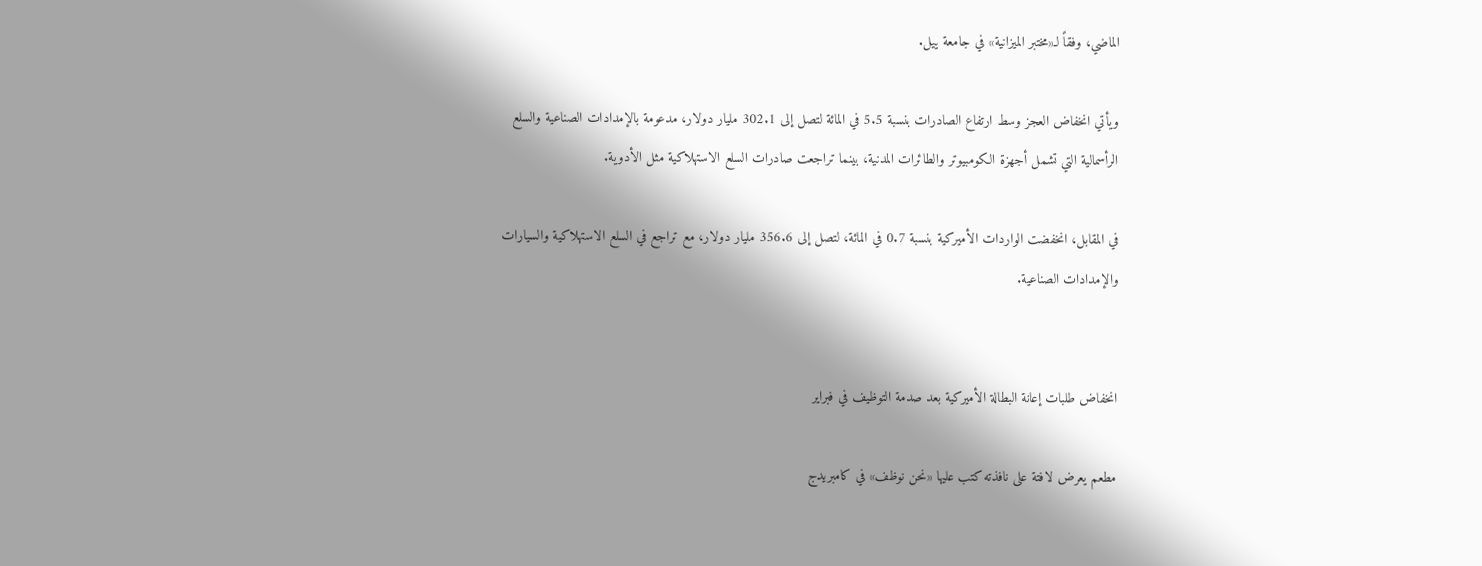الماضي، وفقاً لـ«مختبر الميزانية» في جامعة ييل.

ويأتي انخفاض العجز وسط ارتفاع الصادرات بنسبة 5.5 في المائة لتصل إلى 302.1 مليار دولار، مدعومة بالإمدادات الصناعية والسلع الرأسمالية التي تشمل أجهزة الكومبيوتر والطائرات المدنية، بينما تراجعت صادرات السلع الاستهلاكية مثل الأدوية.

في المقابل، انخفضت الواردات الأميركية بنسبة 0.7 في المائة، لتصل إلى 356.6 مليار دولار، مع تراجع في السلع الاستهلاكية والسيارات والإمدادات الصناعية.


انخفاض طلبات إعانة البطالة الأميركية بعد صدمة التوظيف في فبراير

مطعم يعرض لافتة على نافذته كتب عليها «نحن نوظف» في كامبريدج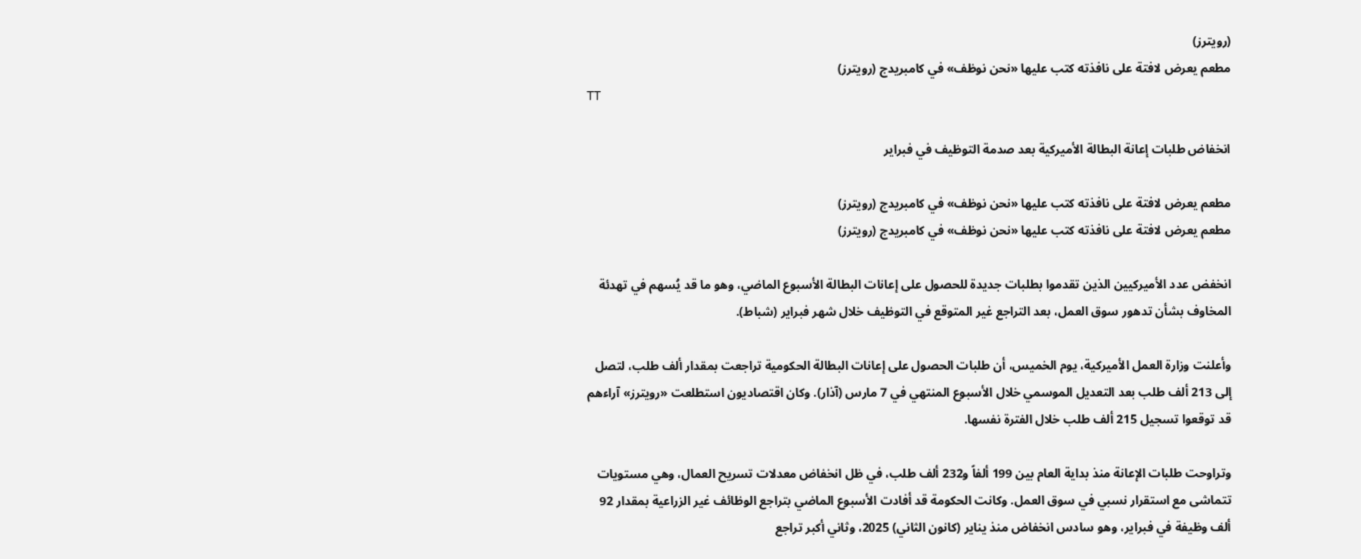(رويترز)
مطعم يعرض لافتة على نافذته كتب عليها «نحن نوظف» في كامبريدج (رويترز)
TT

انخفاض طلبات إعانة البطالة الأميركية بعد صدمة التوظيف في فبراير

مطعم يعرض لافتة على نافذته كتب عليها «نحن نوظف» في كامبريدج (رويترز)
مطعم يعرض لافتة على نافذته كتب عليها «نحن نوظف» في كامبريدج (رويترز)

انخفض عدد الأميركيين الذين تقدموا بطلبات جديدة للحصول على إعانات البطالة الأسبوع الماضي، وهو ما قد يُسهم في تهدئة المخاوف بشأن تدهور سوق العمل، بعد التراجع غير المتوقع في التوظيف خلال شهر فبراير (شباط).

وأعلنت وزارة العمل الأميركية، يوم الخميس، أن طلبات الحصول على إعانات البطالة الحكومية تراجعت بمقدار ألف طلب، لتصل إلى 213 ألف طلب بعد التعديل الموسمي خلال الأسبوع المنتهي في 7 مارس (آذار). وكان اقتصاديون استطلعت «رويترز» آراءهم قد توقعوا تسجيل 215 ألف طلب خلال الفترة نفسها.

وتراوحت طلبات الإعانة منذ بداية العام بين 199 ألفاً و232 ألف طلب، في ظل انخفاض معدلات تسريح العمال، وهي مستويات تتماشى مع استقرار نسبي في سوق العمل. وكانت الحكومة قد أفادت الأسبوع الماضي بتراجع الوظائف غير الزراعية بمقدار 92 ألف وظيفة في فبراير، وهو سادس انخفاض منذ يناير (كانون الثاني) 2025، وثاني أكبر تراجع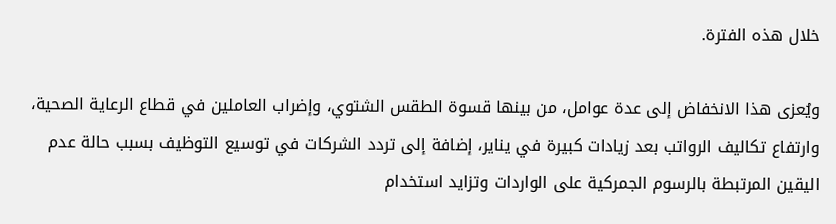خلال هذه الفترة.

ويُعزى هذا الانخفاض إلى عدة عوامل، من بينها قسوة الطقس الشتوي، وإضراب العاملين في قطاع الرعاية الصحية، وارتفاع تكاليف الرواتب بعد زيادات كبيرة في يناير، إضافة إلى تردد الشركات في توسيع التوظيف بسبب حالة عدم اليقين المرتبطة بالرسوم الجمركية على الواردات وتزايد استخدام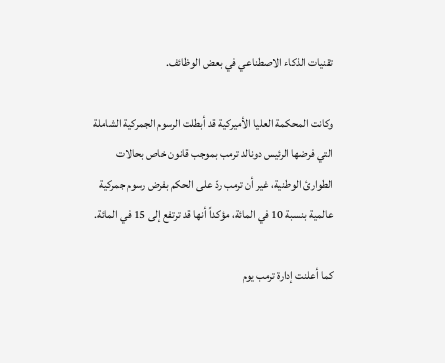تقنيات الذكاء الاصطناعي في بعض الوظائف.

وكانت المحكمة العليا الأميركية قد أبطلت الرسوم الجمركية الشاملة التي فرضها الرئيس دونالد ترمب بموجب قانون خاص بحالات الطوارئ الوطنية، غير أن ترمب ردّ على الحكم بفرض رسوم جمركية عالمية بنسبة 10 في المائة، مؤكداً أنها قد ترتفع إلى 15 في المائة.

كما أعلنت إدارة ترمب يوم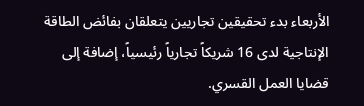الأربعاء بدء تحقيقين تجاريين يتعلقان بفائض الطاقة الإنتاجية لدى 16 شريكاً تجارياً رئيسياً، إضافة إلى قضايا العمل القسري.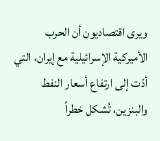ويرى اقتصاديون أن الحرب الأميركية الإسرائيلية مع إيران، التي أدّت إلى ارتفاع أسعار النفط والبنزين، تُشكل خطراً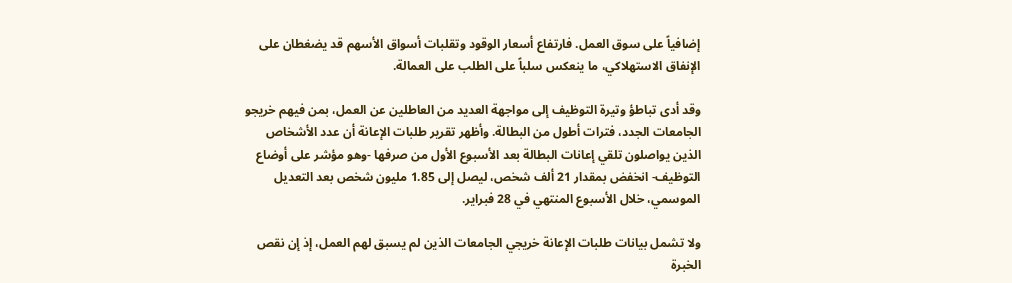إضافياً على سوق العمل. فارتفاع أسعار الوقود وتقلبات أسواق الأسهم قد يضغطان على الإنفاق الاستهلاكي، ما ينعكس سلباً على الطلب على العمالة.

وقد أدى تباطؤ وتيرة التوظيف إلى مواجهة العديد من العاطلين عن العمل، بمن فيهم خريجو الجامعات الجدد، فترات أطول من البطالة. وأظهر تقرير طلبات الإعانة أن عدد الأشخاص الذين يواصلون تلقي إعانات البطالة بعد الأسبوع الأول من صرفها -وهو مؤشر على أوضاع التوظيف- انخفض بمقدار 21 ألف شخص، ليصل إلى 1.85 مليون شخص بعد التعديل الموسمي، خلال الأسبوع المنتهي في 28 فبراير.

ولا تشمل بيانات طلبات الإعانة خريجي الجامعات الذين لم يسبق لهم العمل، إذ إن نقص الخبرة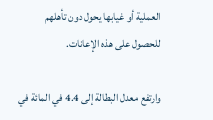العملية أو غيابها يحول دون تأهلهم للحصول على هذه الإعانات.

وارتفع معدل البطالة إلى 4.4 في المائة في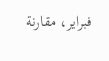فبراير، مقارنة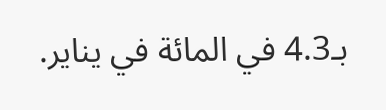بـ4.3 في المائة في يناير.